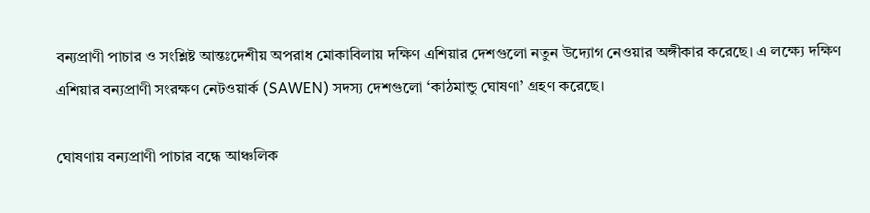বন্যপ্রাণী পাচার ও সংশ্লিষ্ট আন্তঃদেশীয় অপরাধ মোকাবিলায় দক্ষিণ এশিয়ার দেশগুলো নতুন উদ্যোগ নেওয়ার অঙ্গীকার করেছে। এ লক্ষ্যে দক্ষিণ এশিয়ার বন্যপ্রাণী সংরক্ষণ নেটওয়ার্ক (SAWEN) সদস্য দেশগুলো ‘কাঠমান্ডু ঘোষণা’ গ্রহণ করেছে।

ঘোষণায় বন্যপ্রাণী পাচার বন্ধে আঞ্চলিক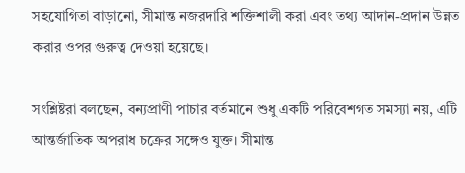সহযোগিতা বাড়ানো, সীমান্ত নজরদারি শক্তিশালী করা এবং তথ্য আদান-প্রদান উন্নত করার ওপর গুরুত্ব দেওয়া হয়েছে।

সংশ্লিষ্টরা বলছেন, বন্যপ্রাণী পাচার বর্তমানে শুধু একটি পরিবেশগত সমস্যা নয়, এটি আন্তর্জাতিক অপরাধ চক্রের সঙ্গেও যুক্ত। সীমান্ত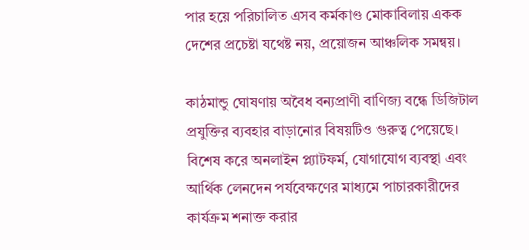পার হয়ে পরিচালিত এসব কর্মকাণ্ড মোকাবিলায় একক দেশের প্রচেষ্টা যথেষ্ট নয়, প্রয়োজন আঞ্চলিক সমন্বয়।

কাঠমান্ডু ঘোষণায় অবৈধ বন্যপ্রাণী বাণিজ্য বন্ধে ডিজিটাল প্রযুক্তির ব্যবহার বাড়ানোর বিষয়টিও গুরুত্ব পেয়েছে। বিশেষ করে অনলাইন প্ল্যাটফর্ম, যোগাযোগ ব্যবস্থা এবং আর্থিক লেনদেন পর্যবেক্ষণের মাধ্যমে পাচারকারীদের কার্যক্রম শনাক্ত করার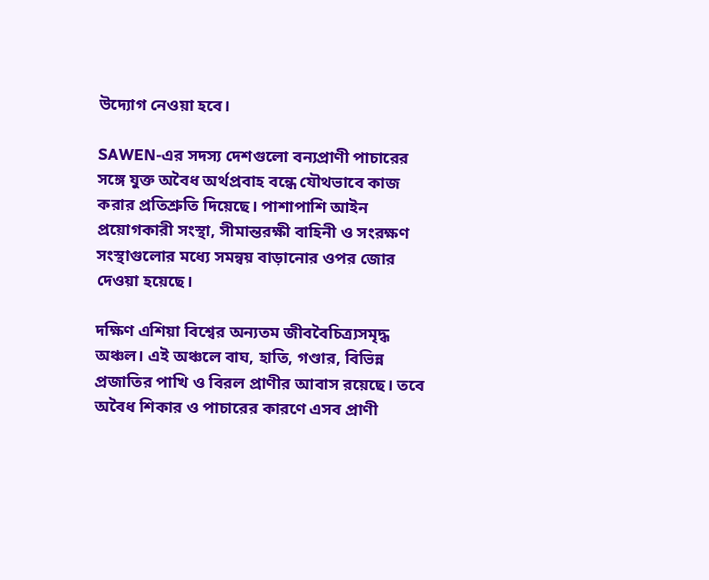উদ্যোগ নেওয়া হবে।

SAWEN-এর সদস্য দেশগুলো বন্যপ্রাণী পাচারের সঙ্গে যুক্ত অবৈধ অর্থপ্রবাহ বন্ধে যৌথভাবে কাজ করার প্রতিশ্রুতি দিয়েছে। পাশাপাশি আইন প্রয়োগকারী সংস্থা, সীমান্তরক্ষী বাহিনী ও সংরক্ষণ সংস্থাগুলোর মধ্যে সমন্বয় বাড়ানোর ওপর জোর দেওয়া হয়েছে।

দক্ষিণ এশিয়া বিশ্বের অন্যতম জীববৈচিত্র্যসমৃদ্ধ অঞ্চল। এই অঞ্চলে বাঘ, হাতি, গণ্ডার, বিভিন্ন প্রজাতির পাখি ও বিরল প্রাণীর আবাস রয়েছে। তবে অবৈধ শিকার ও পাচারের কারণে এসব প্রাণী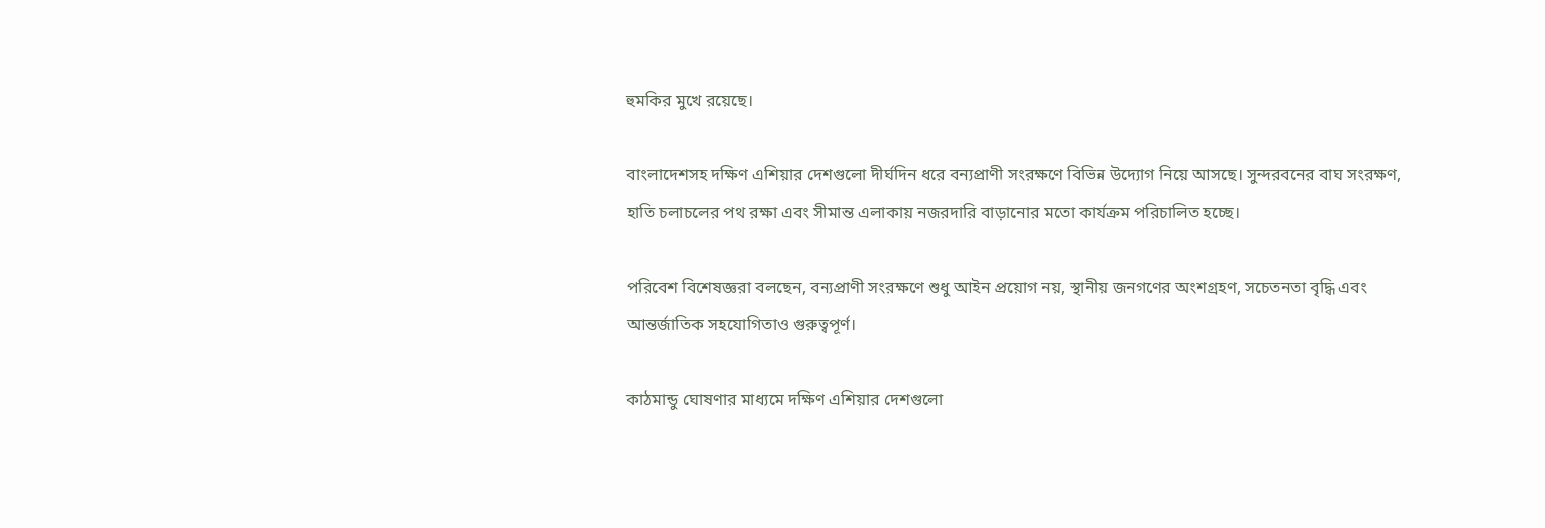হুমকির মুখে রয়েছে।

বাংলাদেশসহ দক্ষিণ এশিয়ার দেশগুলো দীর্ঘদিন ধরে বন্যপ্রাণী সংরক্ষণে বিভিন্ন উদ্যোগ নিয়ে আসছে। সুন্দরবনের বাঘ সংরক্ষণ, হাতি চলাচলের পথ রক্ষা এবং সীমান্ত এলাকায় নজরদারি বাড়ানোর মতো কার্যক্রম পরিচালিত হচ্ছে।

পরিবেশ বিশেষজ্ঞরা বলছেন, বন্যপ্রাণী সংরক্ষণে শুধু আইন প্রয়োগ নয়, স্থানীয় জনগণের অংশগ্রহণ, সচেতনতা বৃদ্ধি এবং আন্তর্জাতিক সহযোগিতাও গুরুত্বপূর্ণ।

কাঠমান্ডু ঘোষণার মাধ্যমে দক্ষিণ এশিয়ার দেশগুলো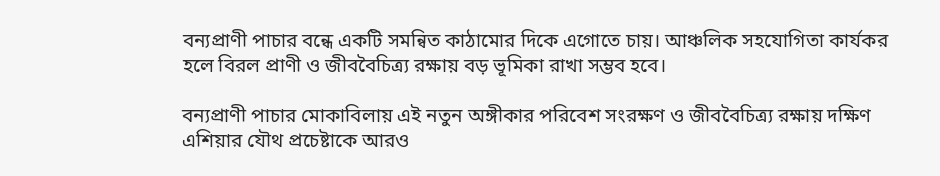বন্যপ্রাণী পাচার বন্ধে একটি সমন্বিত কাঠামোর দিকে এগোতে চায়। আঞ্চলিক সহযোগিতা কার্যকর হলে বিরল প্রাণী ও জীববৈচিত্র্য রক্ষায় বড় ভূমিকা রাখা সম্ভব হবে।

বন্যপ্রাণী পাচার মোকাবিলায় এই নতুন অঙ্গীকার পরিবেশ সংরক্ষণ ও জীববৈচিত্র্য রক্ষায় দক্ষিণ এশিয়ার যৌথ প্রচেষ্টাকে আরও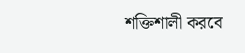শক্তিশালী করবে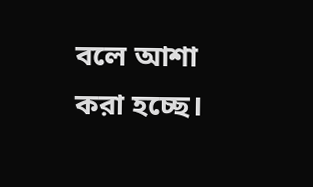বলে আশা করা হচ্ছে।